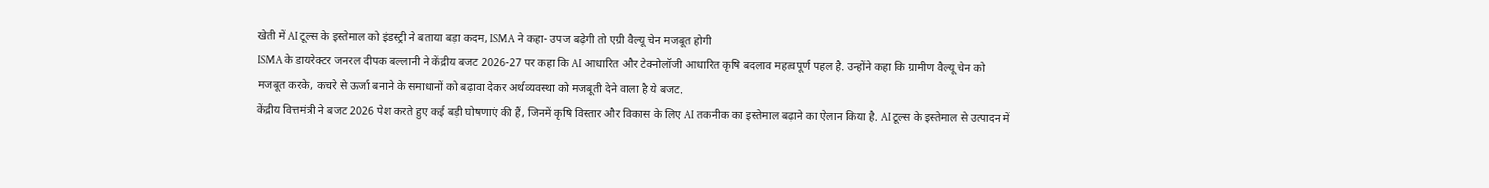खेती में AI टूल्स के इस्तेमाल को इंडस्ट्री ने बताया बड़ा कदम, ISMA ने कहा- उपज बढ़ेगी तो एग्री वैल्यू चेन मजबूत होगी
ISMA के डायरेक्टर जनरल दीपक बल्लानी ने केंद्रीय बजट 2026-27 पर कहा कि AI आधारित और टेक्नोलॉजी आधारित कृषि बदलाव महत्वपूर्ण पहल है. उन्होंने कहा कि ग्रामीण वैल्यू चेन को मजबूत करके, कचरे से ऊर्जा बनाने के समाधानों को बढ़ावा देकर अर्थव्यवस्था को मजबूती देने वाला है ये बजट.
केंद्रीय वित्तमंत्री ने बजट 2026 पेश करते हुए कई बड़ी घोषणाएं की हैं, जिनमें कृषि विस्तार और विकास के लिए AI तकनीक का इस्तेमाल बढ़ाने का ऐलान किया है. AI टूल्स के इस्तेमाल से उत्पादन में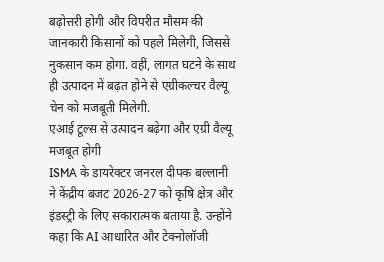बढ़ोत्तरी होगी और विपरीत मौसम की जानकारी किसानों को पहले मिलेगी, जिससे नुकसान कम होगा. वहीं, लागत घटने के साथ ही उत्पादन में बढ़त होने से एग्रीकल्चर वैल्यू चेन को मजबूती मिलेगी.
एआई टूल्स से उत्पादन बढ़ेगा और एग्री वैल्यू मजबूत होगी
ISMA के डायरेक्टर जनरल दीपक बल्लानी ने केंद्रीय बजट 2026-27 को कृषि क्षेत्र और इंडस्ट्री के लिए सकारात्मक बताया है. उन्होंने कहा कि AI आधारित और टेक्नोलॉजी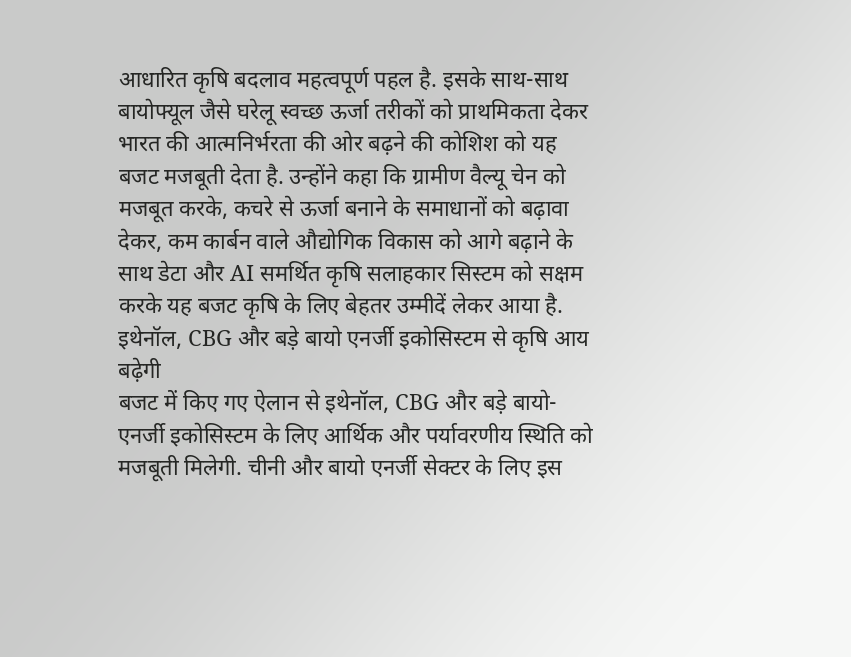आधारित कृषि बदलाव महत्वपूर्ण पहल है. इसके साथ-साथ बायोफ्यूल जैसे घरेलू स्वच्छ ऊर्जा तरीकों को प्राथमिकता देकर भारत की आत्मनिर्भरता की ओर बढ़ने की कोशिश को यह बजट मजबूती देता है. उन्होंने कहा कि ग्रामीण वैल्यू चेन को मजबूत करके, कचरे से ऊर्जा बनाने के समाधानों को बढ़ावा देकर, कम कार्बन वाले औद्योगिक विकास को आगे बढ़ाने के साथ डेटा और AI समर्थित कृषि सलाहकार सिस्टम को सक्षम करके यह बजट कृषि के लिए बेहतर उम्मीदें लेकर आया है.
इथेनॉल, CBG और बड़े बायो एनर्जी इकोसिस्टम से कृषि आय बढ़ेगी
बजट में किए गए ऐलान से इथेनॉल, CBG और बड़े बायो-एनर्जी इकोसिस्टम के लिए आर्थिक और पर्यावरणीय स्थिति को मजबूती मिलेगी. चीनी और बायो एनर्जी सेक्टर के लिए इस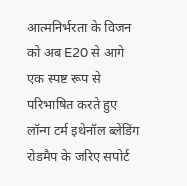आत्मनिर्भरता के विजन को अब E20 से आगे एक स्पष्ट रूप से परिभाषित करते हुए लॉन्ग टर्म इथेनॉल ब्लेंडिंग रोडमैप के जरिए सपोर्ट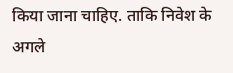किया जाना चाहिए. ताकि निवेश के अगले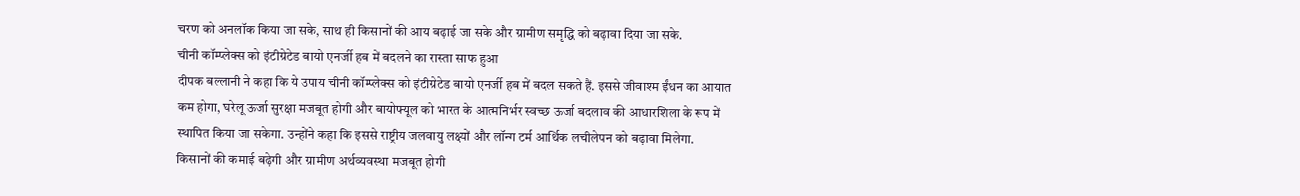चरण को अनलॉक किया जा सके, साथ ही किसानों की आय बढ़ाई जा सके और ग्रामीण समृद्धि को बढ़ावा दिया जा सके.
चीनी कॉम्प्लेक्स को इंटीग्रेटेड बायो एनर्जी हब में बदलने का रास्ता साफ हुआ
दीपक बल्लानी ने कहा कि ये उपाय चीनी कॉम्प्लेक्स को इंटीग्रेटेड बायो एनर्जी हब में बदल सकते हैं. इससे जीवाश्म ईंधन का आयात कम होगा, घरेलू ऊर्जा सुरक्षा मजबूत होगी और बायोफ्यूल को भारत के आत्मनिर्भर स्वच्छ ऊर्जा बदलाव की आधारशिला के रूप में स्थापित किया जा सकेगा. उन्होंने कहा कि इससे राष्ट्रीय जलवायु लक्ष्यों और लॉन्ग टर्म आर्थिक लचीलेपन को बढ़ावा मिलेगा.
किसानों की कमाई बढ़ेगी और ग्रामीण अर्थव्यवस्था मजबूत होगी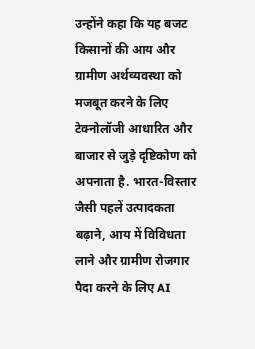उन्होंने कहा कि यह बजट किसानों की आय और ग्रामीण अर्थव्यवस्था को मजबूत करने के लिए टेक्नोलॉजी आधारित और बाजार से जुड़े दृष्टिकोण को अपनाता है. भारत-विस्तार जैसी पहलें उत्पादकता बढ़ाने, आय में विविधता लाने और ग्रामीण रोजगार पैदा करने के लिए AI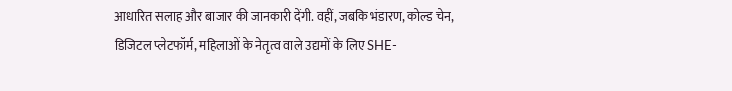आधारित सलाह और बाजार की जानकारी देंगी. वहीं, जबकि भंडारण, कोल्ड चेन, डिजिटल प्लेटफॉर्म, महिलाओं के नेतृत्व वाले उद्यमों के लिए SHE-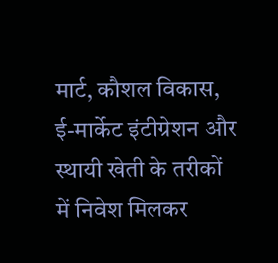मार्ट, कौशल विकास, ई-मार्केट इंटीग्रेशन और स्थायी खेती के तरीकों में निवेश मिलकर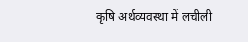कृषि अर्थव्यवस्था में लचीली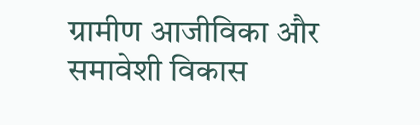ग्रामीण आजीविका और समावेशी विकास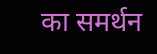का समर्थन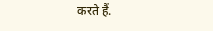करते हैं.